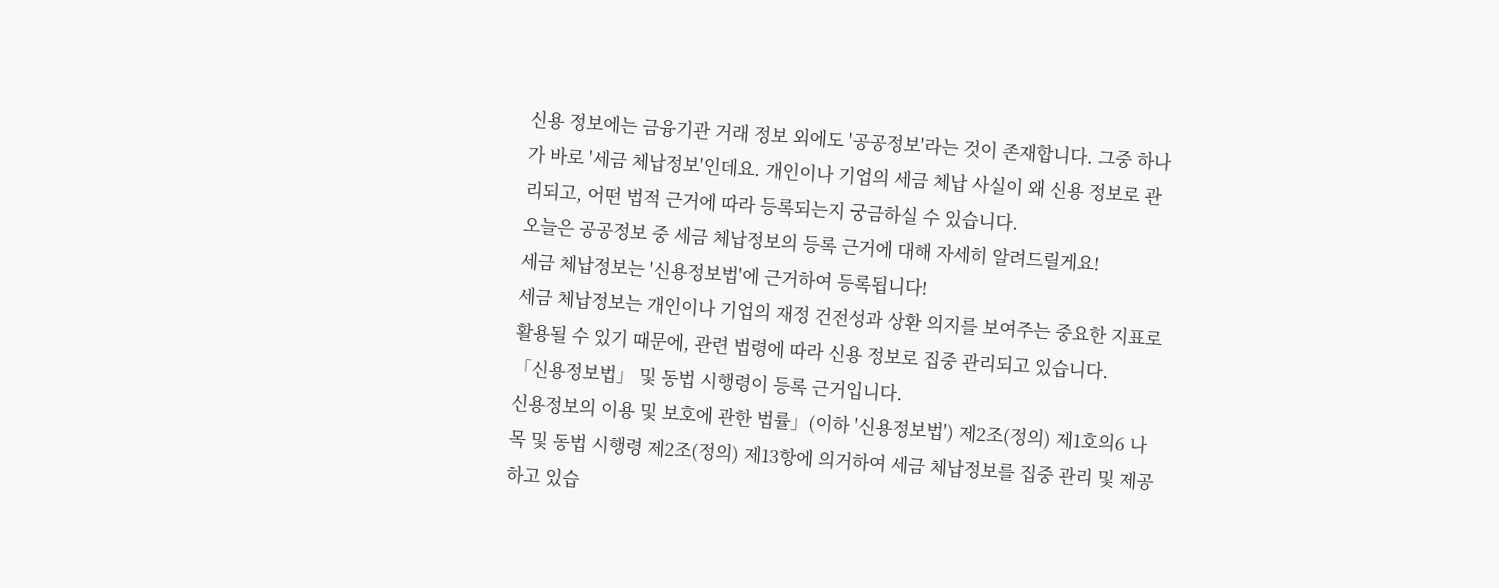신용 정보에는 금융기관 거래 정보 외에도 '공공정보'라는 것이 존재합니다. 그중 하나가 바로 '세금 체납정보'인데요. 개인이나 기업의 세금 체납 사실이 왜 신용 정보로 관리되고, 어떤 법적 근거에 따라 등록되는지 궁금하실 수 있습니다.
오늘은 공공정보 중 세금 체납정보의 등록 근거에 대해 자세히 알려드릴게요!
세금 체납정보는 '신용정보법'에 근거하여 등록됩니다!
세금 체납정보는 개인이나 기업의 재정 건전성과 상환 의지를 보여주는 중요한 지표로 활용될 수 있기 때문에, 관련 법령에 따라 신용 정보로 집중 관리되고 있습니다.
「신용정보법」 및 동법 시행령이 등록 근거입니다.
신용정보의 이용 및 보호에 관한 법률」(이하 '신용정보법') 제2조(정의) 제1호의6 나목 및 동법 시행령 제2조(정의) 제13항에 의거하여 세금 체납정보를 집중 관리 및 제공하고 있습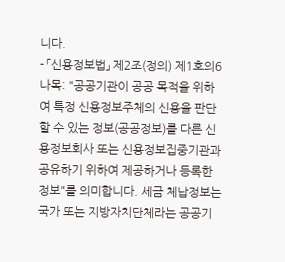니다.
- 「신용정보법」 제2조(정의) 제1호의6 나목: "공공기관이 공공 목적을 위하여 특정 신용정보주체의 신용을 판단할 수 있는 정보(공공정보)를 다른 신용정보회사 또는 신용정보집중기관과 공유하기 위하여 제공하거나 등록한 정보"를 의미합니다. 세금 체납정보는 국가 또는 지방자치단체라는 공공기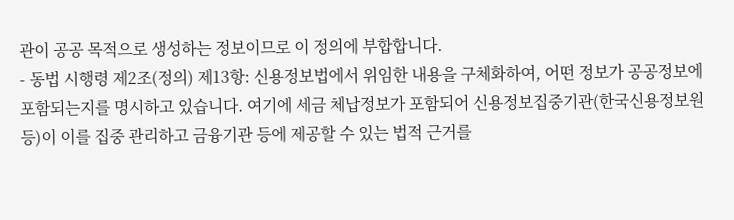관이 공공 목적으로 생성하는 정보이므로 이 정의에 부합합니다.
- 동법 시행령 제2조(정의) 제13항: 신용정보법에서 위임한 내용을 구체화하여, 어떤 정보가 공공정보에 포함되는지를 명시하고 있습니다. 여기에 세금 체납정보가 포함되어 신용정보집중기관(한국신용정보원 등)이 이를 집중 관리하고 금융기관 등에 제공할 수 있는 법적 근거를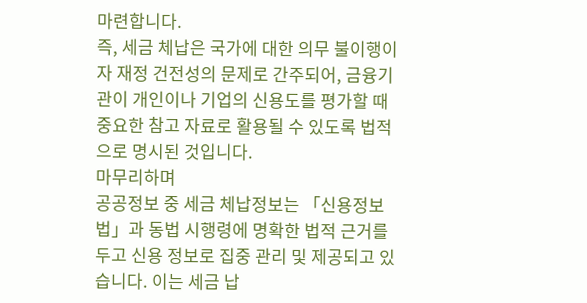마련합니다.
즉, 세금 체납은 국가에 대한 의무 불이행이자 재정 건전성의 문제로 간주되어, 금융기관이 개인이나 기업의 신용도를 평가할 때 중요한 참고 자료로 활용될 수 있도록 법적으로 명시된 것입니다.
마무리하며
공공정보 중 세금 체납정보는 「신용정보법」과 동법 시행령에 명확한 법적 근거를 두고 신용 정보로 집중 관리 및 제공되고 있습니다. 이는 세금 납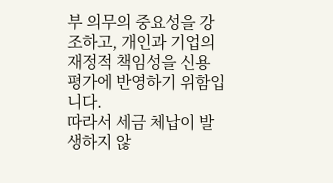부 의무의 중요성을 강조하고, 개인과 기업의 재정적 책임성을 신용 평가에 반영하기 위함입니다.
따라서 세금 체납이 발생하지 않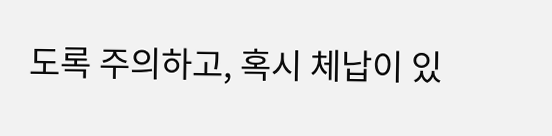도록 주의하고, 혹시 체납이 있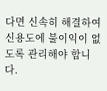다면 신속히 해결하여 신용도에 불이익이 없도록 관리해야 합니다.